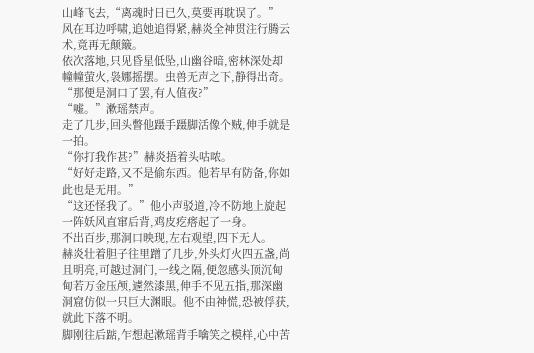山峰飞去,“离魂时日已久,莫要再耽误了。”
风在耳边呼啸,追她追得紧,赫炎全神贯注行腾云术,竟再无颠簸。
依次落地,只见昏星低坠,山幽谷暗,密林深处却幢幢萤火,袅娜摇摆。虫兽无声之下,静得出奇。
“那便是洞口了罢,有人值夜?”
“嘘。”漱瑶禁声。
走了几步,回头瞥他蹑手蹑脚活像个贼,伸手就是一拍。
“你打我作甚?”赫炎捂着头咕哝。
“好好走路,又不是偷东西。他若早有防备,你如此也是无用。”
“这还怪我了。”他小声驳道,冷不防地上旋起一阵妖风直窜后背,鸡皮疙瘩起了一身。
不出百步,那洞口映现,左右观望,四下无人。
赫炎壮着胆子往里蹭了几步,外头灯火四五盏,尚且明亮,可越过洞门,一线之隔,便忽感头顶沉甸甸若万金压颅,遽然漆黑,伸手不见五指,那深幽洞窟仿似一只巨大渊眼。他不由神慌,恐被俘获,就此下落不明。
脚刚往后踮,乍想起漱瑶背手噙笑之模样,心中苦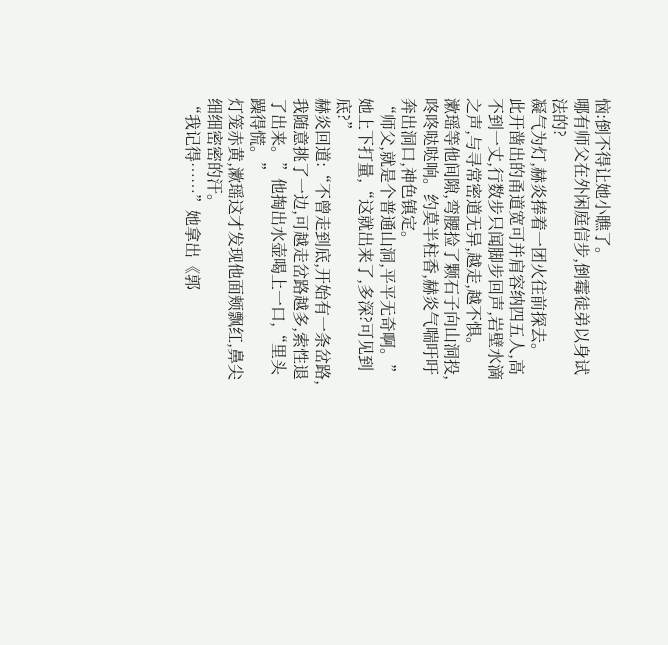恼:倒不得让她小瞧了。
哪有师父在外闲庭信步,倒霉徒弟以身试法的?
凝气为灯,赫炎捧着一团火往前探去。
此开凿出的甬道宽可并肩容纳四五人,高不到一丈,行数步只闻脚步回声,岩壁水滴之声,与寻常密道无异,越走,越不惧。
漱瑶等他间隙,弯腰捡了颗石子向山洞投,咚咚哒哒响。约莫半柱香,赫炎气喘吁吁奔出洞口,神色镇定。
“师父,就是个普通山洞,平平无奇啊。”
她上下打量,“这就出来了,多深?可见到底?”
赫炎回道:“不曾走到底,开始有一条岔路,我随意挑了一边,可越走岔路越多,索性退了出来。”他掏出水壶喝上一口,“里头躁得慌。”
灯笼赤黄,漱瑶这才发现他面颊飘红,鼻尖细细密密的汗。
“我记得……”她拿出《郭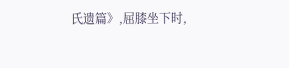氏遗篇》,屈膝坐下时,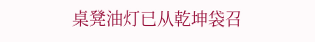桌凳油灯已从乾坤袋召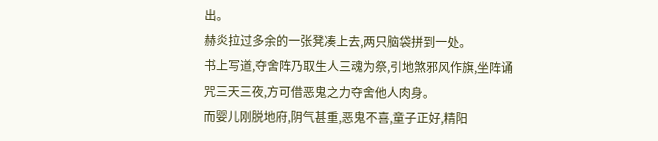出。
赫炎拉过多余的一张凳凑上去,两只脑袋拼到一处。
书上写道,夺舍阵乃取生人三魂为祭,引地煞邪风作旗,坐阵诵咒三天三夜,方可借恶鬼之力夺舍他人肉身。
而婴儿刚脱地府,阴气甚重,恶鬼不喜,童子正好,精阳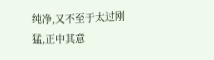纯净,又不至于太过刚猛,正中其意